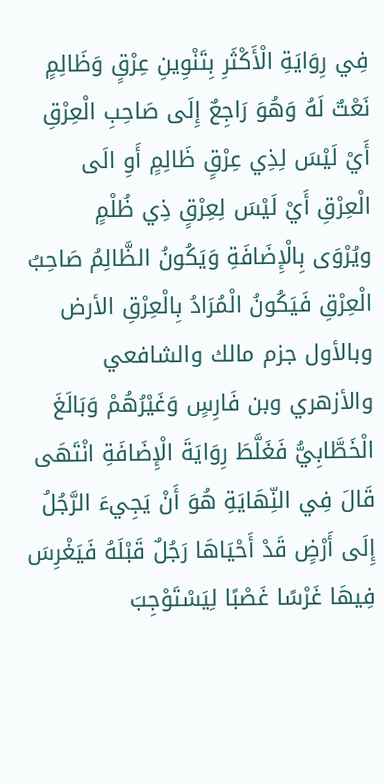فِي رِوَايَةِ الْأَكْثَرِ بِتَنْوِينِ عِرْقٍ وَظَالِمٍ نَعْتٌ لَهُ وَهُوَ رَاجِعٌ إِلَى صَاحِبِ الْعِرْقِ أَيْ لَيْسَ لِذِي عِرْقٍ ظَالِمٍ أَوِ الَى الْعِرْقِ أَيْ لَيْسَ لِعِرْقٍ ذِي ظُلْمٍ
ويُرْوَى بِالْإِضَافَةِ وَيَكُونُ الظَّالِمُ صَاحِبُ الْعِرْقِ فَيَكُونُ الْمُرَادُ بِالْعِرْقِ الأرض
وبالأول جزم مالك والشافعي والأزهري وبن فَارِسٍ وَغَيْرُهُمْ وَبَالَغَ الْخَطَّابِيُّ فَغَلَّطَ رِوَايَةَ الْإِضَافَةِ انْتَهَى
قَالَ فِي النِّهَايَةِ هُوَ أَنْ يَجِيءَ الرَّجُلُ إِلَى أَرْضٍ قَدْ أَحْيَاهَا رَجُلٌ قَبْلَهُ فَيَغْرِسَ فِيهَا غَرْسًا غَصْبًا لِيَسْتَوْجِبَ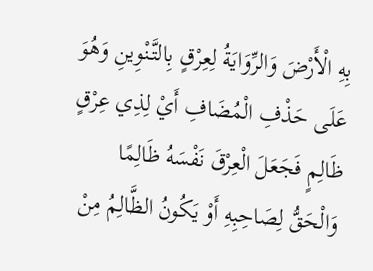بِهِ الْأَرْضَ وَالرِّوَايَةُ لِعِرْقٍ بِالتَّنْوِينِ وَهُوَ عَلَى حَذْفِ الْمُضَافِ أَيْ لِذِي عِرْقٍ ظَالِمٍ فَجَعَلَ الْعِرْقَ نَفْسَهُ ظَالِمًا وَالْحَقُّ لِصَاحِبِهِ أَوْ يَكُونُ الظَّالِمُ مِنْ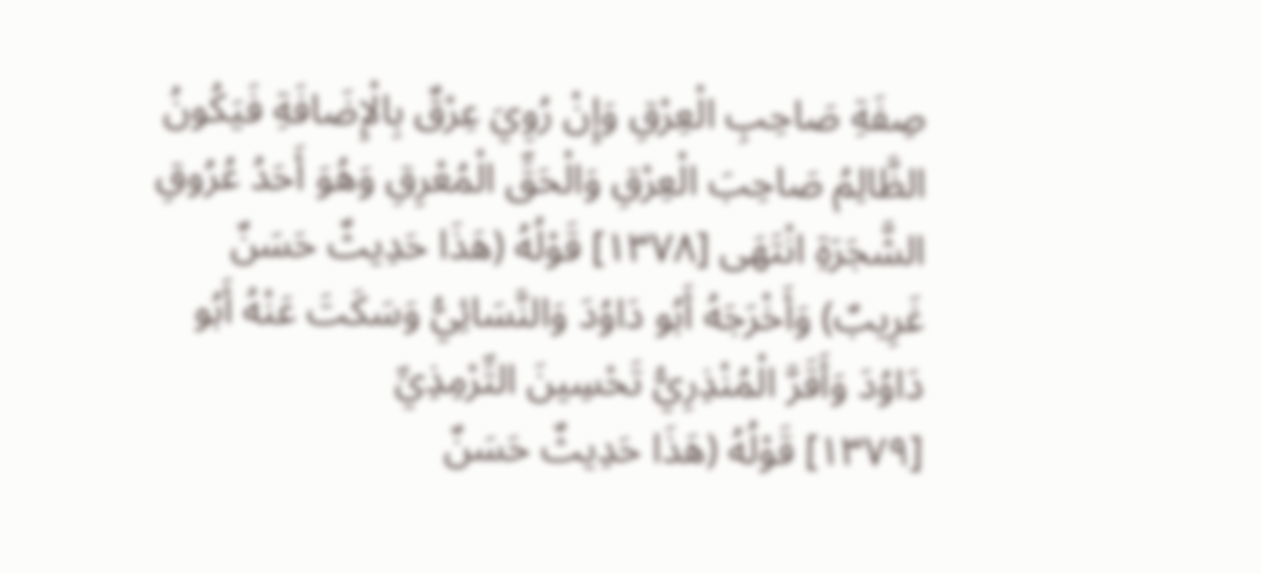صِفَةِ صَاحِبِ الْعِرْقِ وَإِنْ رُوِيَ عِرْقٌ بِالْإِضَافَةِ فَيَكُونُ الظَّالِمُ صَاحِبَ الْعِرْقِ وَالْحَقِّ الْمُعْرِقِ وَهُوَ أَحَدُ عُرُوقِ الشَّجَرَةِ انْتَهَى [١٣٧٨] قَوْلُهُ (هَذَا حَدِيثٌ حَسَنٌ غَرِيبٌ) وَأَخْرَجَهُ أَبُو دَاوُدَ وَالنَّسَائِيُّ وَسَكَتَ عَنْهُ أَبُو دَاوُدَ وَأَقَرَّ الْمُنْذِرِيُّ تَحْسِينَ التِّرْمِذِيِّ
[١٣٧٩] قَوْلُهُ (هَذَا حَدِيثٌ حَسَنٌ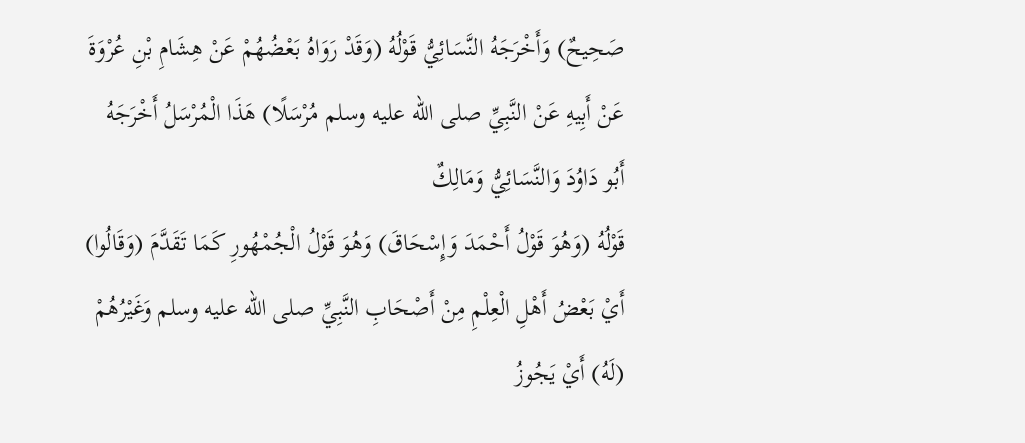صَحِيحٌ) وَأَخْرَجَهُ النَّسَائِيُّ قَوْلُهُ (وَقَدْ رَوَاهُ بَعْضُهُمْ عَنْ هِشَامِ بْنِ عُرْوَةَ عَنْ أَبِيهِ عَنْ النَّبِيِّ صلى الله عليه وسلم مُرْسَلًا) هَذَا الْمُرْسَلُ أَخْرَجَهُ أَبُو دَاوُدَ وَالنَّسَائِيُّ وَمَالِكٌ
قَوْلُهُ (وَهُوَ قَوْلُ أَحْمَدَ وَإِسْحَاقَ) وَهُوَ قَوْلُ الْجُمْهُورِ كَمَا تَقَدَّمَ (وَقَالُوا) أَيْ بَعْضُ أَهْلِ الْعِلْمِ مِنْ أَصْحَابِ النَّبِيِّ صلى الله عليه وسلم وَغَيْرُهُمْ (لَهُ) أَيْ يَجُوزُ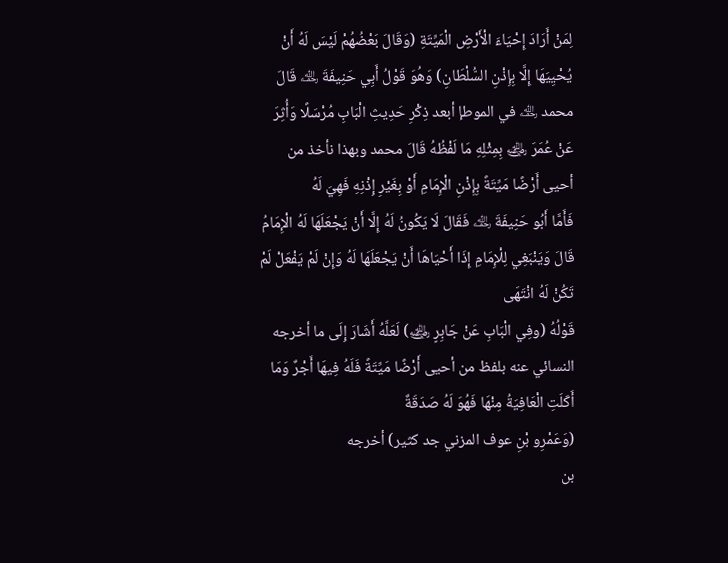لِمَنْ أَرَادَ إِحْيَاءَ الْأَرْضِ الْمَيِّتَةِ (وَقَالَ بَعْضُهُمْ لَيْسَ لَهُ أَنْ يُحْيِيَهَا إِلَّا بِإِذْنِ السُّلْطَانِ) وَهُوَ قَوْلُ أَبِي حَنِيفَةَ ﵀ قَالَ محمد ﵀ في الموطإ أبعد ذِكْرِ حَدِيثِ الْبَابِ مُرْسَلًا وَأُثِرَ عَنْ عُمَرَ ﵁ بِمِثْلِهِ مَا لَفْظُهُ قَالَ محمد وبهذا نأخذ من أحيى أَرْضًا مَيِّتَةً بِإِذْنِ الْإِمَامِ أَوْ بِغَيْرِ إِذْنِهِ فَهِيَ لَهُ
فَأَمَّا أَبُو حَنِيفَةَ ﵀ فَقَالَ لَا يَكُونُ لَهُ إِلَّا أَنْ يَجْعَلَهَا لَهُ الْإِمَامُ
قَالَ وَيَنْبَغِي لِلْإِمَامِ إِذَا أَحْيَاهَا أَنْ يَجْعَلَهَا لَهُ وَإِنْ لَمْ يَفْعَلْ لَمْ تَكُنْ لَهُ انْتَهَى
قَوْلُهُ (وفِي الْبَابِ عَنْ جَابِرٍ ﵁) لَعَلَّهُ أَشَارَ إِلَى ما أخرجه النسائي عنه بلفظ من أحيى أَرْضًا مَيِّتَةً فَلَهُ فِيهَا أَجْرٌ وَمَا أَكَلَتِ الْعَافِيَةُ مِنْهَا فَهُوَ لَهُ صَدَقَةٌ
(وَعَمْرِو بْنِ عوف المزني جد كثير) أخرجه
بن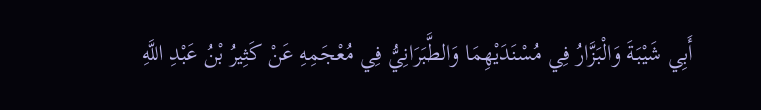أَبِي شَيْبَةَ وَالْبَزَّارُ فِي مُسْنَدَيْهِمَا وَالطَّبَرَانِيُّ فِي مُعْجَمِهِ عَنْ كَثِيرُ بْنُ عَبْدِ اللَّهِ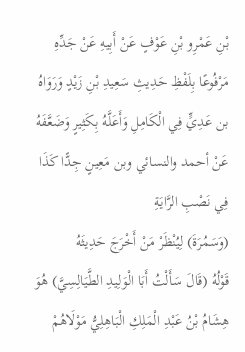بْنِ عَمْرِو بْنِ عَوْفٍ عَنْ أَبِيهِ عَنْ جَدِّهِ مَرْفُوعًا بِلَفْظِ حَدِيثِ سَعِيدِ بْنِ زَيْدٍ وَرَوَاهُ بن عَدِيٍّ فِي الْكَامِلِ وَأَعَلَّهُ بِكَثِيرٍ وَضَعَّفَهُ عَنْ أحمد والنسائي وبن مَعِينٍ جِدًّا كَذَا فِي نَصْبِ الرَّايَةِ
(وَسَمُرَةَ) لِيُنْظَرْ مَنْ أَخْرَجَ حَدِيثَهُ
قَوْلُهُ (قَالَ سَأَلْتُ أَبَا الْوَلِيدِ الطَّيَالِسِيَّ) هُوَ هِشَامُ بْنُ عَبْدِ الْمَلِكِ الْبَاهِلِيُّ مَوْلَاهُمْ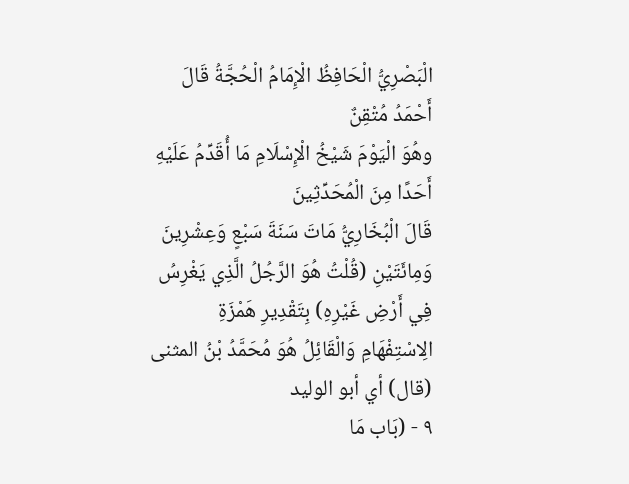الْبَصْرِيُّ الْحَافِظُ الْإِمَامُ الْحُجَّةُ قَالَ أَحْمَدُ مُتْقِنٌ
وهُوَ الْيَوْمَ شَيْخُ الْإِسْلَامِ مَا أُقَدِّمُ عَلَيْهِ أَحَدًا مِنَ الْمُحَدِّثِينَ
قَالَ الْبُخَارِيُّ مَاتَ سَنَةَ سَبْعٍ وَعِشْرِينَ وَمِائَتَيْنِ (قُلْتُ هُوَ الرَّجُلُ الَّذِي يَغْرِسُ فِي أَرْضِ غَيْرِهِ) بِتَقْدِيرِ هَمْزَةِ الِاسْتِفْهَامِ وَالْقَائِلُ هُوَ مُحَمَّدُ بْنُ المثنى (قال) أي أبو الوليد
٩ - (بَاب مَا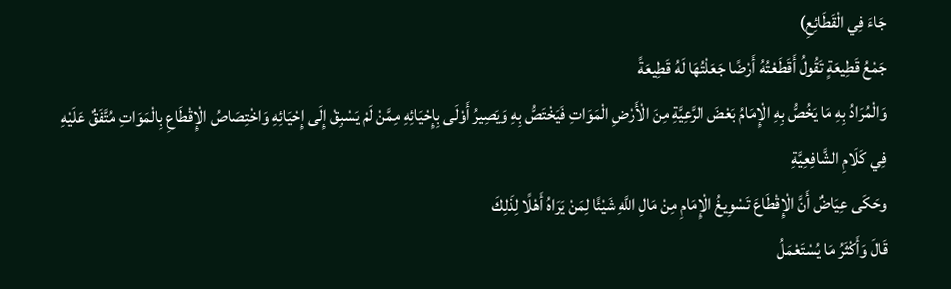جَاءَ فِي الْقَطَائِعِ)
جَمْعُ قَطِيعَةٍ تَقُولُ أَقَطَعْتُهُ أَرْضًا جَعَلْتُهَا لَهُ قَطِيعَةً
وَالْمُرَادُ بِهِ مَا يَخُصُّ بِهِ الْإِمَامُ بَعْضَ الرَّعِيَّةِ مِنَ الْأَرْضِ الْمَوَاتِ فَيَخْتَصُّ بِهِ وَيَصِيرُ أَوْلَى بِإِحْيَائِهِ مِمَّنْ لَمْ يَسْبِقْ إِلَى إِحْيَائِهِ وَاخْتِصَاصُ الْإِقْطَاعِ بِالْمَوَاتِ مُتَّفَقٌ عَلَيْهِ فِي كَلَامِ الشَّافِعِيَّةِ
وحَكَى عِيَاضٌ أَنَّ الْإِقْطَاعَ تَسْوِيغُ الْإِمَامِ مِنْ مَالِ اللَّهِ شَيْئًا لِمَنْ يَرَاهُ أَهْلًا لِذَلِكَ
قَالَ وَأَكْثَرُ مَا يُسْتَعْمَلُ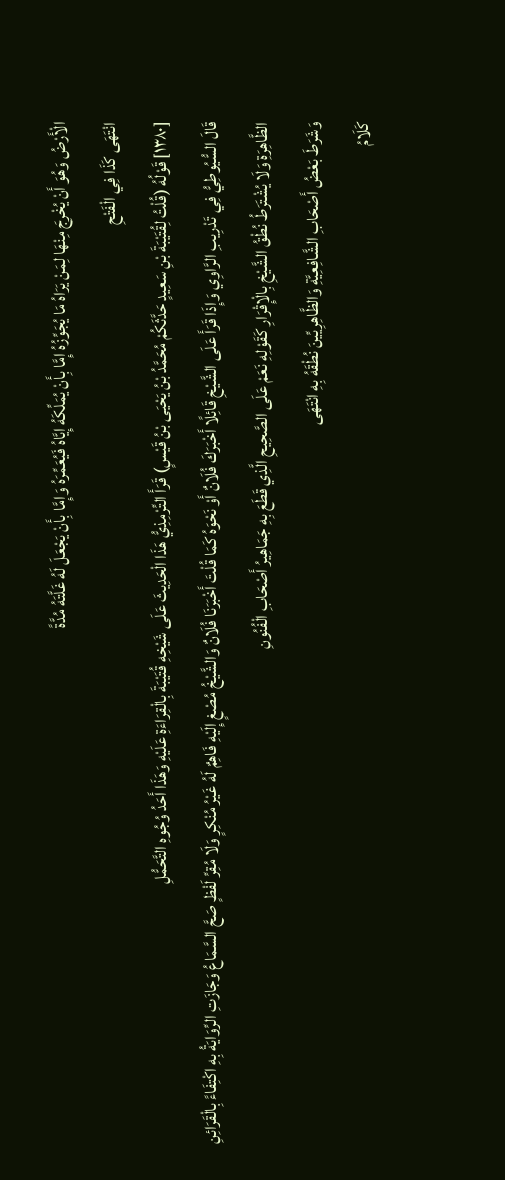الْأَرْضُ وَهُوَ أَنْ يُخْرِجَ مِنْهَا لِمَنْ يَرَاهُ مَا يُجَوِّزُهُ إِمَّا بِأَنْ يُمَلِّكَهُ إِيَّاهُ فَيُعَمِّرَهُ وَإِمَّا بِأَنْ يَجْعَلَ لَهُ غَلَّتَهُ مُدَّةً
انْتَهَى كَذَا فِي الْفَتْحِ
[١٣٨٠] قَوْلُهُ (قُلْتُ لِقُتَيْبَةَ بْنِ سَعِيدٍ حَدَّثَكُمْ مُحَمَّدُ بْنُ يَحْيَى بْنُ قَيْسٍ) قَرَأَ التِّرْمِذِيُّ هَذَا الْحَدِيثَ عَلَى شَيْخِهِ قُتَيْبَةَ بِالْقِرَاءَةِ عَلَيْهِ وَهَذَا أَحَدُ وُجُوهِ التَّحَمُّلِ
قَالَ السُّيُوطِيُّ فِي تَدْرِيبِ الرَّاوِي وَإِذَا قَرَأَ عَلَى الشَّيْخِ قَائِلًا أَخْبَرَكَ فُلَانٌ أَوْ نَحْوَهُ كَمَا قُلْتَ أَخْبَرَنَا فُلَانٌ وَالشَّيْخُ مُصْغٍ إِلَيْهِ فَاهِمٌ لَهُ غَيْرُ مُنْكِرٍ وَلَا مُقِرِّ لَفْظٍ صَحَّ السَّمَاعُ وَجَازَتِ الرِّوَايَةُ بِهِ اكْتِفَاءً بِالْقَرَائِنِ الظَّاهِرَةِ وَلَا يُشْتَرَطُ نُطْقُ الشَّيْخِ بِالْإِقْرَارِ كَقَوْلِهِ نَعَمْ عَلَى الصَّحِيحِ الَّذِي قَطَعَ بِهِ جَمَاهِيرُ أَصْحَابِ الْفُنُونِ
وَشَرَطَ بَعْضُ أَصْحَابِ الشَّافِعِيَّةِ وَالظَّاهِرِيِّينَ نُطْقَهُ بِهِ انْتَهَى
كَلَامُ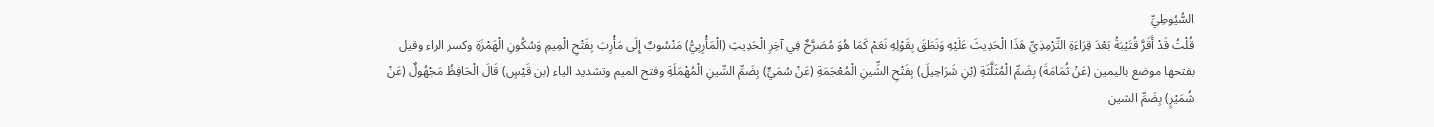السُّيُوطِيِّ
قُلْتُ قَدْ أَقَرَّ قُتَيْبَةُ بَعْدَ قِرَاءَةِ التِّرْمِذِيِّ هَذَا الْحَدِيثَ عَلَيْهِ وَنَطَقَ بِقَوْلِهِ نَعَمْ كَمَا هُوَ مُصَرَّحٌ فِي آخِرِ الْحَدِيثِ (الْمَأْرِبِيُّ) مَنْسُوبٌ إِلَى مَأْرِبَ بِفَتْحِ الْمِيمِ وَسُكُونِ الْهَمْزَةِ وكسر الراء وقيل
بفتحها موضع باليمين (عَنْ ثُمَامَةَ) بِضَمِّ الْمُثَلَّثَةِ (بْنِ شَرَاحِيلَ) بِفَتْحِ الشِّينِ الْمُعْجَمَةِ (عَنْ سُمَيٍّ) بِضَمِّ السِّينِ الْمُهْمَلَةِ وفتح الميم وتشديد الياء (بن قَيْسٍ) قَالَ الْحَافِظُ مَجْهُولٌ (عَنْ شُمَيْرٍ) بِضَمِّ الشين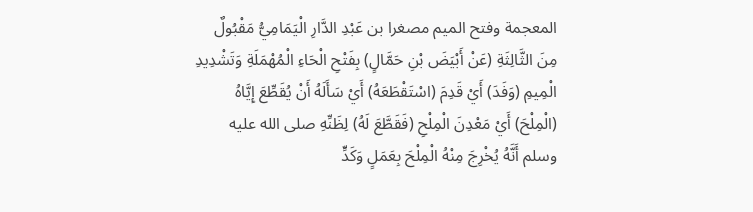المعجمة وفتح الميم مصغرا بن عَبْدِ الدَّارِ الْيَمَامِيُّ مَقْبُولٌ مِنَ الثَّالِثَةِ (عَنْ أَبْيَضَ بْنِ حَمَّالٍ) بِفَتْحِ الْحَاءِ الْمُهْمَلَةِ وَتَشْدِيدِ الْمِيمِ (وَفَدَ) أَيْ قَدِمَ (اسْتَقْطَعَهُ) أَيْ سَأَلَهُ أَنْ يُقَطِّعَ إِيَّاهُ (الْمِلْحَ) أَيْ مَعْدِنَ الْمِلْحِ (فَقَطَّعَ لَهُ) لِظَنِّهِ صلى الله عليه وسلم أَنَّهُ يُخْرِجَ مِنْهُ الْمِلْحَ بِعَمَلٍ وَكَدٍّ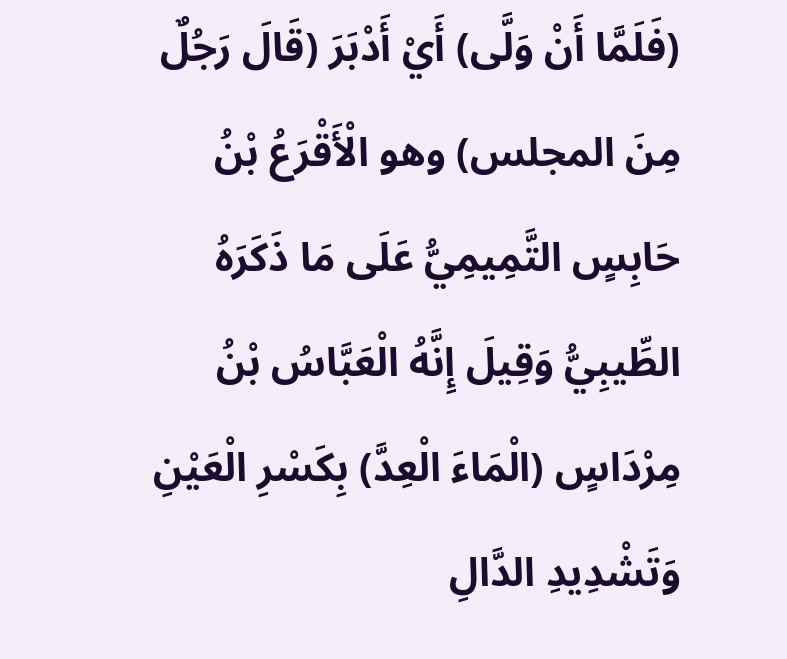(فَلَمَّا أَنْ وَلَّى) أَيْ أَدْبَرَ (قَالَ رَجُلٌ مِنَ المجلس) وهو الْأَقْرَعُ بْنُ حَابِسٍ التَّمِيمِيُّ عَلَى مَا ذَكَرَهُ الطِّيبِيُّ وَقِيلَ إِنَّهُ الْعَبَّاسُ بْنُ مِرْدَاسٍ (الْمَاءَ الْعِدَّ) بِكَسْرِ الْعَيْنِ وَتَشْدِيدِ الدَّالِ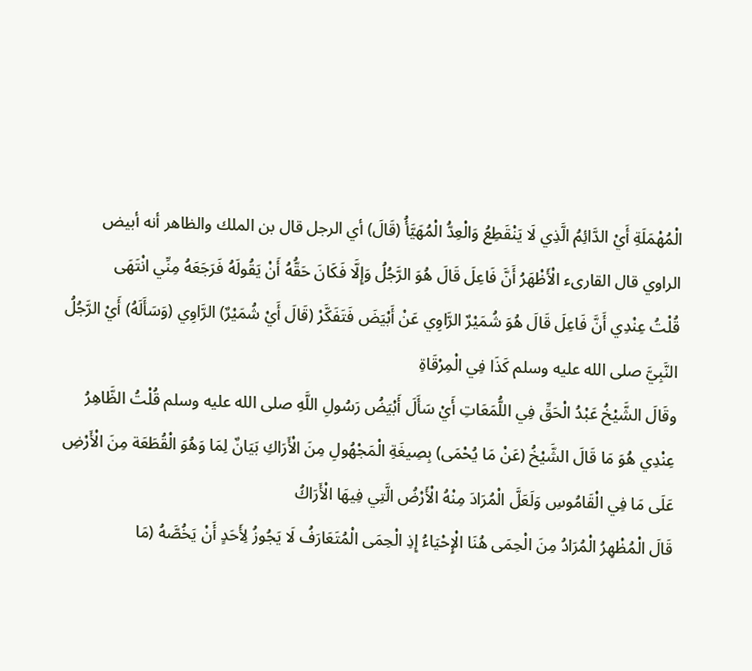الْمُهْمَلَةِ أَيْ الدَّائِمُ الَّذِي لَا يَنْقَطِعُ وَالْعِدُّ الْمُهَيَّأُ (قَالَ) أي الرجل قال بن الملك والظاهر أنه أبيض الراوي قال القارىء الْأَظْهَرُ أَنَّ فَاعِلَ قَالَ هُوَ الرَّجُلُ وَإِلَّا فَكَانَ حَقُّهُ أَنْ يَقُولَهُ فَرَجَعَهُ مِنِّي انْتَهَى
قُلْتُ عِنْدِي أَنَّ فَاعِلَ قَالَ هُوَ شُمَيْرٌ الرَّاوِي عَنْ أَبْيَضَ فَتَفَكَّرْ (قَالَ أَيْ شُمَيْرٌ) الرَّاوِي (وَسَأَلَهُ) أَيْ الرَّجُلُ النَّبِيَّ صلى الله عليه وسلم كَذَا فِي الْمِرْقَاةِ
وقَالَ الشَّيْخُ عَبْدُ الْحَقِّ فِي اللُّمَعَاتِ أَيْ سَأَلَ أَبْيَضُ رَسُولِ اللَّهِ صلى الله عليه وسلم قُلْتُ الظَّاهِرُ عِنْدِي هُوَ مَا قَالَ الشَّيْخُ (عَنْ مَا يُحْمَى) بِصِيغَةِ الْمَجْهُولِ مِنَ الْأَرَاكِ بَيَانٌ لِمَا وَهُوَ الْقُطَعَة مِنَ الْأَرْضِ عَلَى مَا فِي الْقَامُوسِ وَلَعَلَّ الْمُرَادَ مِنْهُ الْأَرْضُ الَّتِي فِيهَا الْأَرَاكُ
قَالَ الْمُظْهِرُ الْمُرَادُ مِنَ الْحِمَى هُنَا الْإِحْيَاءُ إِذِ الْحِمَى الْمُتَعَارَفُ لَا يَجُوزُ لِأَحَدٍ أَنْ يَخُصَّهُ (مَا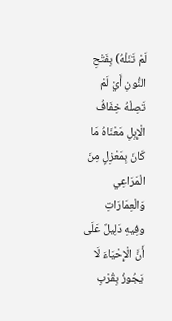لَمْ تَنَلْهُ) بِفَتْحِ النُّونِ أَيْ لَمْ تَصِلْهُ خِفَافُ الْإِبِلِ مَعْنَاهُ مَا كَانَ بِمَعْزِلٍ مِنَ الْمَرَاعِي وَالْعِمَارَاتِ
وفِيهِ دَلِيلٌ عَلَى أَنَّ الْإِحْيَاءَ لَا يَجُوزُ بِقُرْبِ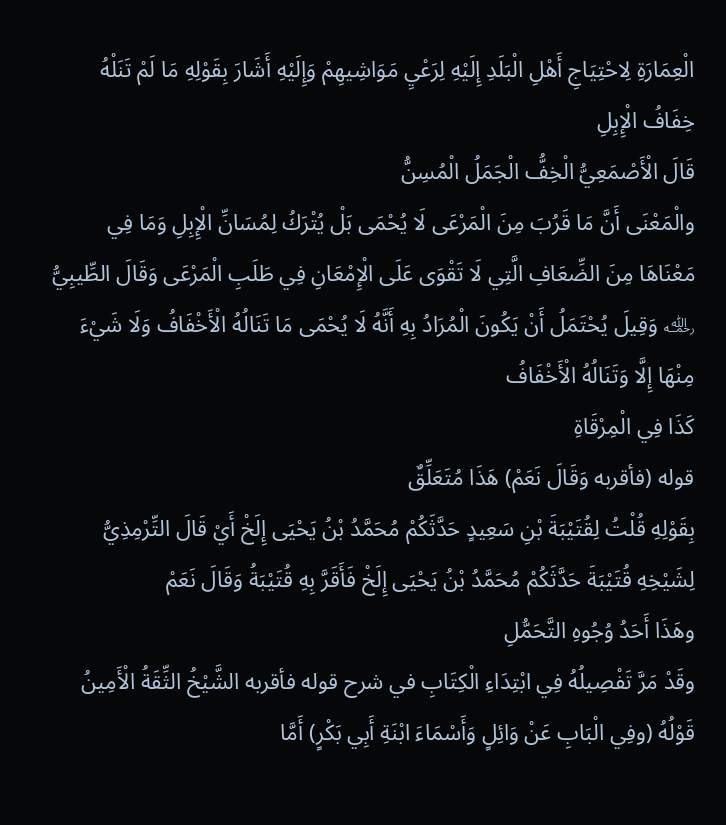الْعِمَارَةِ لِاحْتِيَاجِ أَهْلِ الْبَلَدِ إِلَيْهِ لِرَعْيِ مَوَاشِيهِمْ وَإِلَيْهِ أَشَارَ بِقَوْلِهِ مَا لَمْ تَنَلْهُ خِفَافُ الْإِبِلِ
قَالَ الْأَصْمَعِيُّ الْخِفُّ الْجَمَلُ الْمُسِنُّ
والْمَعْنَى أَنَّ مَا قَرُبَ مِنَ الْمَرْعَى لَا يُحْمَى بَلْ يُتْرَكُ لِمُسَانِّ الْإِبِلِ وَمَا فِي مَعْنَاهَا مِنَ الضِّعَافِ الَّتِي لَا تَقْوَى عَلَى الْإِمْعَانِ فِي طَلَبِ الْمَرْعَى وَقَالَ الطِّيبِيُّ ﵀ وَقِيلَ يُحْتَمَلُ أَنْ يَكُونَ الْمُرَادُ بِهِ أَنَّهُ لَا يُحْمَى مَا تَنَالُهُ الْأَخْفَافُ وَلَا شَيْءَ مِنْهَا إِلَّا وَتَنَالُهُ الْأَخْفَافُ
كَذَا فِي الْمِرْقَاةِ
قوله (فأقربه وَقَالَ نَعَمْ) هَذَا مُتَعَلِّقٌ
بِقَوْلِهِ قُلْتُ لِقُتَيْبَةَ بْنِ سَعِيدٍ حَدَّثَكُمْ مُحَمَّدُ بْنُ يَحْيَى إِلَخْ أَيْ قَالَ التِّرْمِذِيُّ لِشَيْخِهِ قُتَيْبَةَ حَدَّثَكُمْ مُحَمَّدُ بْنُ يَحْيَى إِلَخْ فَأَقَرَّ بِهِ قُتَيْبَةُ وَقَالَ نَعَمْ
وهَذَا أَحَدُ وُجُوهِ التَّحَمُّلِ
وقَدْ مَرَّ تَفْصِيلُهُ فِي ابْتِدَاءِ الْكِتَابِ في شرح قوله فأقربه الشَّيْخُ الثِّقَةُ الْأَمِينُ
قَوْلُهُ (وفِي الْبَابِ عَنْ وَائِلٍ وَأَسْمَاءَ ابْنَةِ أَبِي بَكْرٍ) أَمَّا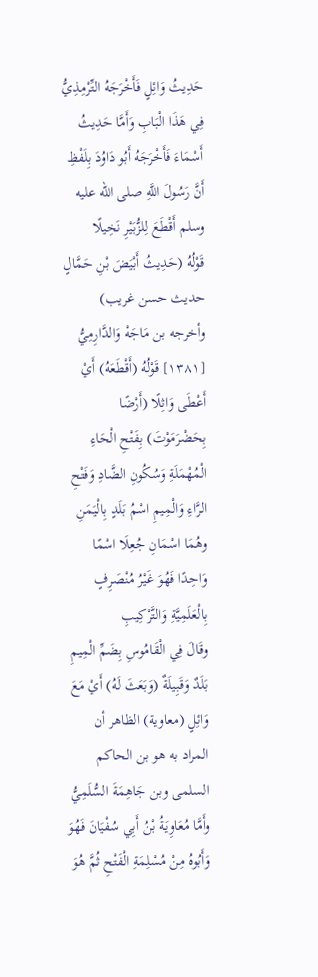حَدِيثُ وَائِلٍ فَأَخْرَجَهُ التِّرْمِذِيُّ فِي هَذَا الْبَابِ وَأَمَّا حَدِيثُ أَسْمَاءَ فَأَخْرَجَهُ أَبُو دَاوُدَ بِلَفْظِ أَنَّ رَسُولَ اللَّهِ صلى الله عليه وسلم أَقْطَعَ لِلزُّبَيْرِ نَخِيلًا
قَوْلُهُ (حَدِيثُ أَبْيَضَ بْنِ حَمَّالٍ حديث حسن غريب) وأخرجه بن مَاجَهْ وَالدَّارِمِيُّ
[١٣٨١] قَوْلُهُ (أَقْطَعَهُ) أَيْ أَعْطَى وَاثِلًا (أَرْضًا بِحَضْرَمَوْتَ) بِفَتْحِ الْحَاءِ الْمُهْمَلَةِ وَسُكُونِ الضَّادِ وَفَتْحِ الرَّاءِ وَالْمِيمِ اسْمُ بَلَدٍ بِالْيَمَنِ
وهُمَا اسْمَانِ جُعِلَا اسْمًا وَاحِدًا فَهُوَ غَيْرُ مُنْصَرِفٍ بِالْعَلَمِيَّةِ وَالتَّرْكِيبِ
وقَالَ فِي الْقَامُوسِ بِضَمِّ الْمِيمِ بَلَدٌ وَقَبِيلَةٌ (وَبَعَثَ لَهُ) أَيْ مَعَ وَائِلٍ (معاوية) الظاهر أن المراد به هو بن الحاكم السلمى وبن جَاهِمَةَ السُّلَمِيُّ
وأَمَّا مُعَاوِيَةُ بْنُ أَبِي سُفْيَانَ فَهُوَ وَأَبُوهُ مِنْ مُسْلِمَةِ الْفَتْحِ ثُمَّ هُوَ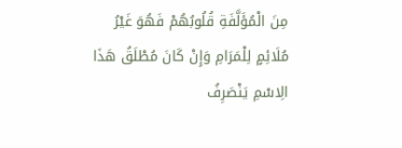مِنَ الْمُؤَلَّفَةِ قُلُوبُهُمْ فَهُوَ غَيْرُ مُلَائِمٍ لِلْمَرَامِ وَإِنْ كَانَ مُطْلَقُ هَذَا الِاسْمِ يَنْصَرِفُ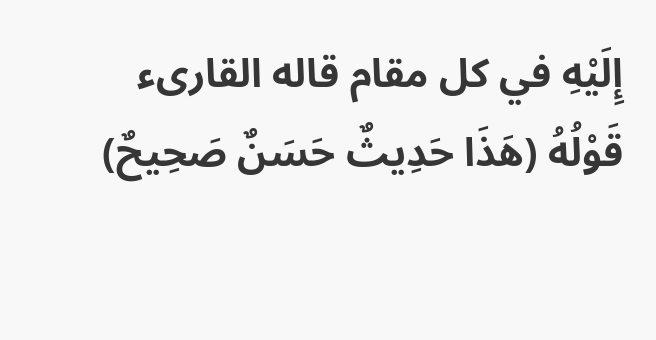إِلَيْهِ في كل مقام قاله القارىء
قَوْلُهُ (هَذَا حَدِيثٌ حَسَنٌ صَحِيحٌ)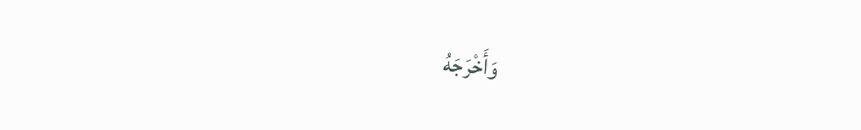وَأَخْرَجَهُ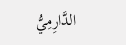الدَّارِمِيُّ